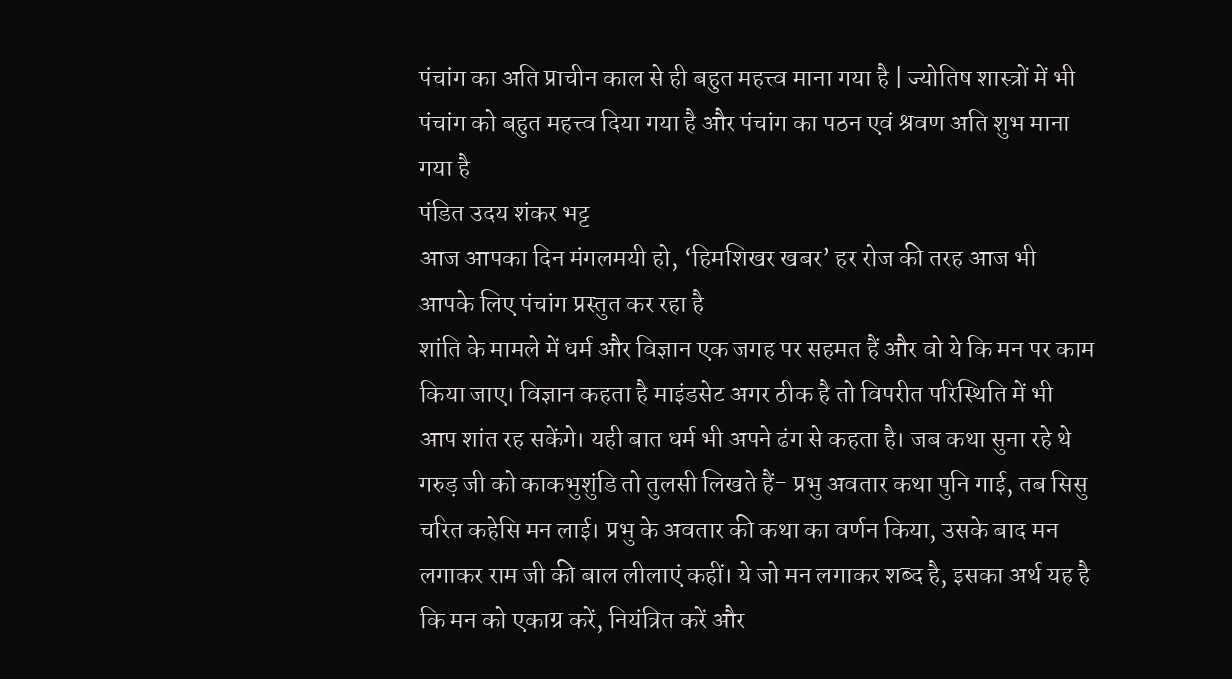पंचांग का अति प्राचीन काल से ही बहुत महत्त्व माना गया है | ज्योतिष शास्त्रों में भी पंचांग को बहुत महत्त्व दिया गया है और पंचांग का पठन एवं श्रवण अति शुभ माना गया है
पंडित उदय शंकर भट्ट
आज आपका दिन मंगलमयी हो, ‘हिमशिखर खबर’ हर रोज की तरह आज भी आपके लिए पंचांग प्रस्तुत कर रहा है
शांति के मामले में धर्म और विज्ञान एक जगह पर सहमत हैं और वो ये कि मन पर काम किया जाए। विज्ञान कहता है माइंडसेट अगर ठीक है तो विपरीत परिस्थिति में भी आप शांत रह सकेंगे। यही बात धर्म भी अपने ढंग से कहता है। जब कथा सुना रहे थे गरुड़ जी को काकभुशुंडि तो तुलसी लिखते हैं- प्रभु अवतार कथा पुनि गाई, तब सिसु चरित कहेसि मन लाई। प्रभु के अवतार की कथा का वर्णन किया, उसके बाद मन लगाकर राम जी की बाल लीलाएं कहीं। ये जो मन लगाकर शब्द है, इसका अर्थ यह है कि मन को एकाग्र करें, नियंत्रित करें और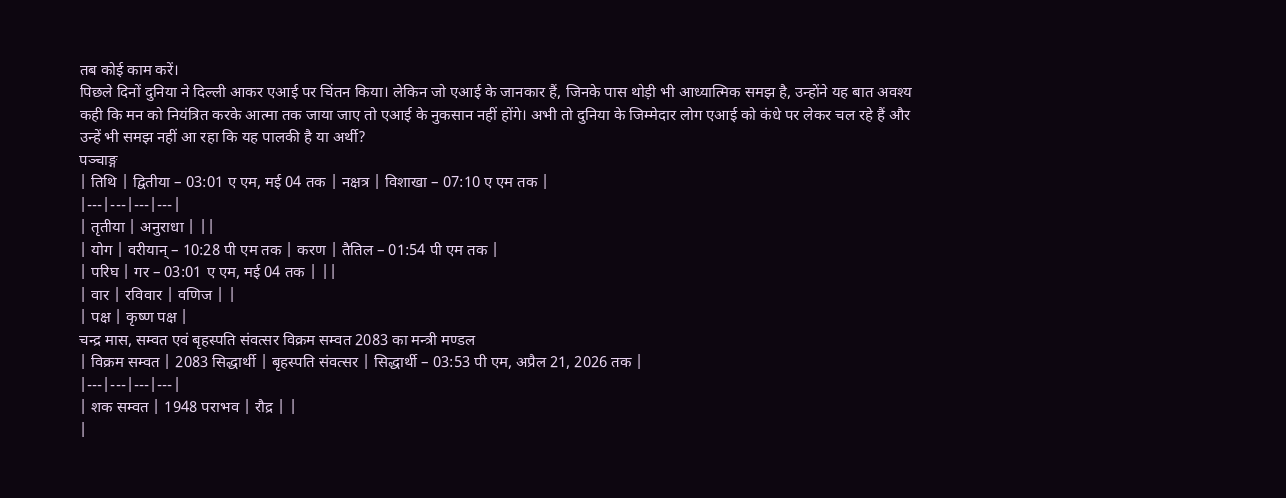तब कोई काम करें।
पिछले दिनों दुनिया ने दिल्ली आकर एआई पर चिंतन किया। लेकिन जो एआई के जानकार हैं, जिनके पास थोड़ी भी आध्यात्मिक समझ है, उन्होंने यह बात अवश्य कही कि मन को नियंत्रित करके आत्मा तक जाया जाए तो एआई के नुकसान नहीं होंगे। अभी तो दुनिया के जिम्मेदार लोग एआई को कंधे पर लेकर चल रहे हैं और उन्हें भी समझ नहीं आ रहा कि यह पालकी है या अर्थी?
पञ्चाङ्ग
| तिथि | द्वितीया – 03:01 ए एम, मई 04 तक | नक्षत्र | विशाखा – 07:10 ए एम तक |
|---|---|---|---|
| तृतीया | अनुराधा | ||
| योग | वरीयान् – 10:28 पी एम तक | करण | तैतिल – 01:54 पी एम तक |
| परिघ | गर – 03:01 ए एम, मई 04 तक | ||
| वार | रविवार | वणिज | |
| पक्ष | कृष्ण पक्ष |
चन्द्र मास, सम्वत एवं बृहस्पति संवत्सर विक्रम सम्वत 2083 का मन्त्री मण्डल
| विक्रम सम्वत | 2083 सिद्धार्थी | बृहस्पति संवत्सर | सिद्धार्थी – 03:53 पी एम, अप्रैल 21, 2026 तक |
|---|---|---|---|
| शक सम्वत | 1948 पराभव | रौद्र | |
|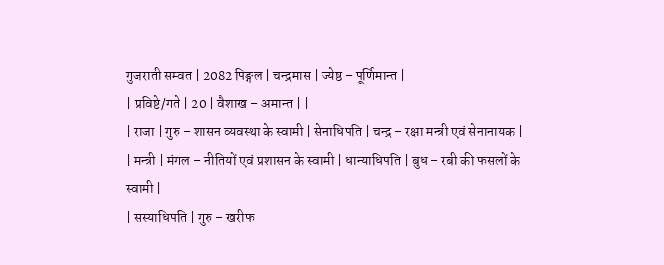गुजराती सम्वत | 2082 पिङ्गल | चन्द्रमास | ज्येष्ठ – पूर्णिमान्त |
| प्रविष्टे/गते | 20 | वैशाख – अमान्त | |
| राजा | गुरु – शासन व्यवस्था के स्वामी | सेनाधिपति | चन्द्र – रक्षा मन्त्री एवं सेनानायक |
| मन्त्री | मंगल – नीतियों एवं प्रशासन के स्वामी | धान्याधिपति | बुध – रबी की फसलों के स्वामी |
| सस्याधिपति | गुरु – खरीफ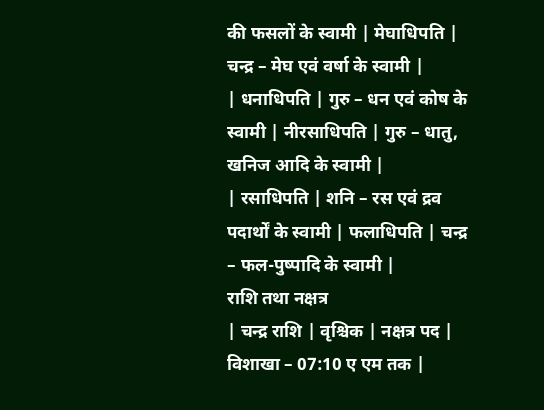की फसलों के स्वामी | मेघाधिपति | चन्द्र – मेघ एवं वर्षा के स्वामी |
| धनाधिपति | गुरु – धन एवं कोष के स्वामी | नीरसाधिपति | गुरु – धातु, खनिज आदि के स्वामी |
| रसाधिपति | शनि – रस एवं द्रव पदार्थों के स्वामी | फलाधिपति | चन्द्र – फल-पुष्पादि के स्वामी |
राशि तथा नक्षत्र
| चन्द्र राशि | वृश्चिक | नक्षत्र पद | विशाखा – 07:10 ए एम तक |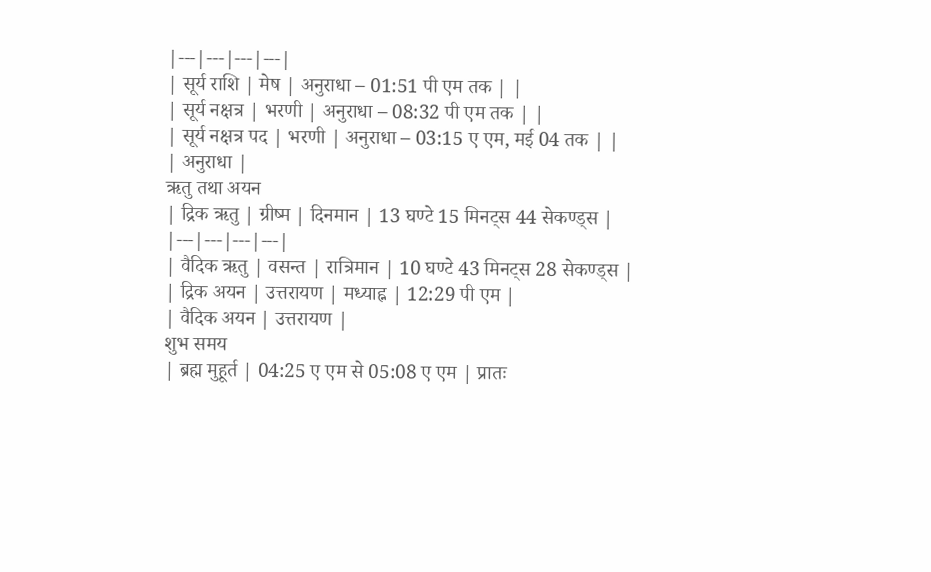|---|---|---|---|
| सूर्य राशि | मेष | अनुराधा – 01:51 पी एम तक | |
| सूर्य नक्षत्र | भरणी | अनुराधा – 08:32 पी एम तक | |
| सूर्य नक्षत्र पद | भरणी | अनुराधा – 03:15 ए एम, मई 04 तक | |
| अनुराधा |
ऋतु तथा अयन
| द्रिक ऋतु | ग्रीष्म | दिनमान | 13 घण्टे 15 मिनट्स 44 सेकण्ड्स |
|---|---|---|---|
| वैदिक ऋतु | वसन्त | रात्रिमान | 10 घण्टे 43 मिनट्स 28 सेकण्ड्स |
| द्रिक अयन | उत्तरायण | मध्याह्न | 12:29 पी एम |
| वैदिक अयन | उत्तरायण |
शुभ समय
| ब्रह्म मुहूर्त | 04:25 ए एम से 05:08 ए एम | प्रातः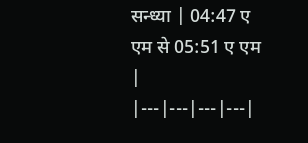सन्ध्या | 04:47 ए एम से 05:51 ए एम |
|---|---|---|---|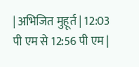| अभिजित मुहूर्त | 12:03 पी एम से 12:56 पी एम |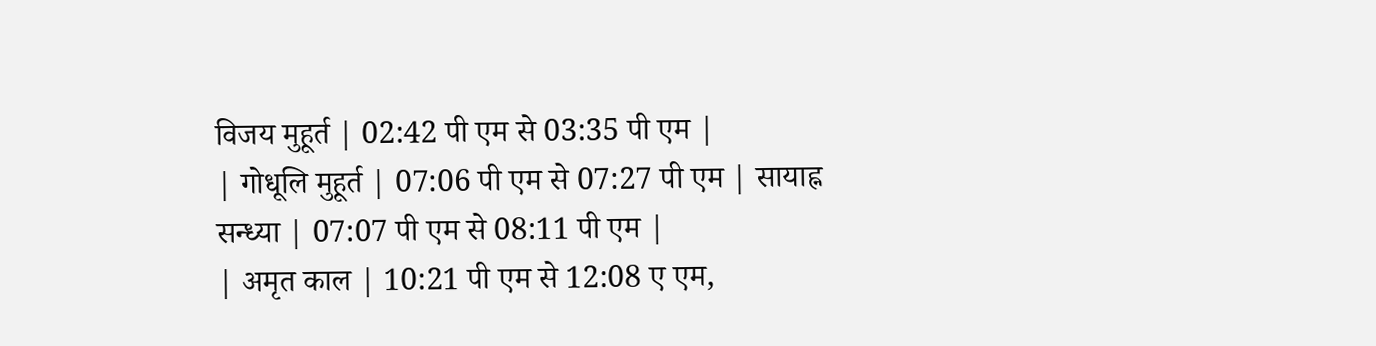विजय मुहूर्त | 02:42 पी एम से 03:35 पी एम |
| गोधूलि मुहूर्त | 07:06 पी एम से 07:27 पी एम | सायाह्न सन्ध्या | 07:07 पी एम से 08:11 पी एम |
| अमृत काल | 10:21 पी एम से 12:08 ए एम,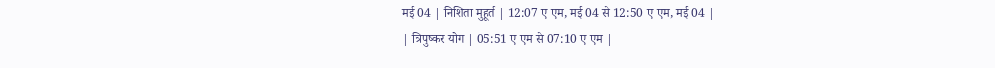मई 04 | निशिता मुहूर्त | 12:07 ए एम, मई 04 से 12:50 ए एम, मई 04 |
| त्रिपुष्कर योग | 05:51 ए एम से 07:10 ए एम |